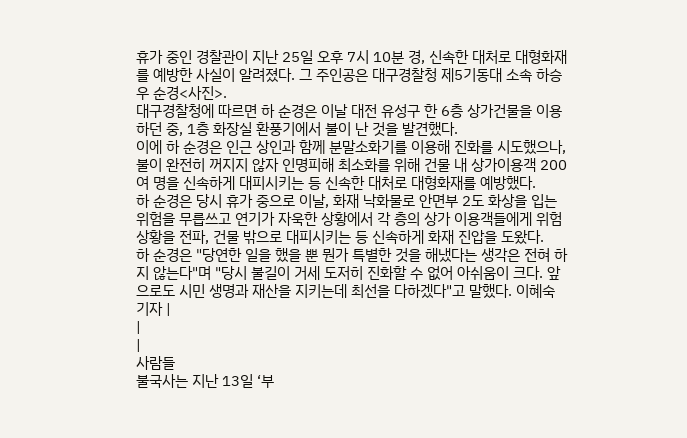휴가 중인 경찰관이 지난 25일 오후 7시 10분 경, 신속한 대처로 대형화재를 예방한 사실이 알려졌다. 그 주인공은 대구경찰청 제5기동대 소속 하승우 순경<사진>.
대구경찰청에 따르면 하 순경은 이날 대전 유성구 한 6층 상가건물을 이용하던 중, 1층 화장실 환풍기에서 불이 난 것을 발견했다.
이에 하 순경은 인근 상인과 함께 분말소화기를 이용해 진화를 시도했으나, 불이 완전히 꺼지지 않자 인명피해 최소화를 위해 건물 내 상가이용객 200여 명을 신속하게 대피시키는 등 신속한 대처로 대형화재를 예방했다.
하 순경은 당시 휴가 중으로 이날, 화재 낙화물로 안면부 2도 화상을 입는 위험을 무릅쓰고 연기가 자욱한 상황에서 각 층의 상가 이용객들에게 위험상황을 전파, 건물 밖으로 대피시키는 등 신속하게 화재 진압을 도왔다.
하 순경은 "당연한 일을 했을 뿐 뭔가 특별한 것을 해냈다는 생각은 전혀 하지 않는다"며 "당시 불길이 거세 도저히 진화할 수 없어 아쉬움이 크다. 앞으로도 시민 생명과 재산을 지키는데 최선을 다하겠다"고 말했다. 이혜숙 기자 |
|
|
사람들
불국사는 지난 13일 ‘부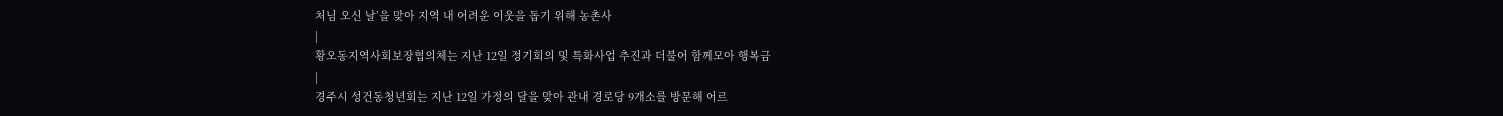처님 오신 날’을 맞아 지역 내 어려운 이웃을 돕기 위해 농촌사
|
황오동지역사회보장협의체는 지난 12일 정기회의 및 특화사업 추진과 더불어 함께모아 행복금
|
경주시 성건동청년회는 지난 12일 가정의 달을 맞아 관내 경로당 9개소를 방문해 어르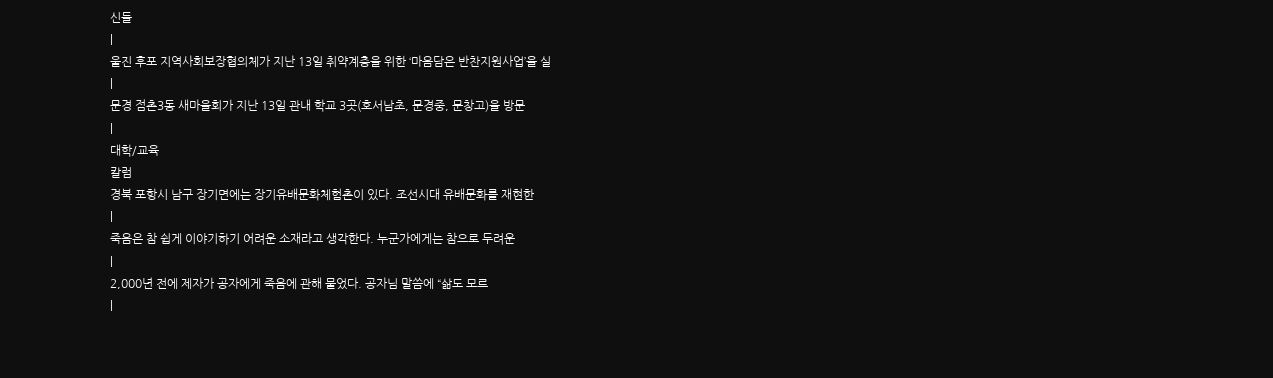신들
|
울진 후포 지역사회보장협의체가 지난 13일 취약계층을 위한 ‘마음담은 반찬지원사업’을 실
|
문경 점촌3동 새마을회가 지난 13일 관내 학교 3곳(호서남초, 문경중, 문창고)을 방문
|
대학/교육
칼럼
경북 포항시 남구 장기면에는 장기유배문화체험촌이 있다. 조선시대 유배문화를 재현한
|
죽음은 참 쉽게 이야기하기 어려운 소재라고 생각한다. 누군가에게는 참으로 두려운
|
2,000년 전에 제자가 공자에게 죽음에 관해 물었다. 공자님 말씀에 “삶도 모르
|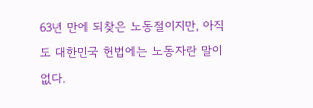63년 만에 되찾은 노동절이지만, 아직도 대한민국 헌법에는 노동자란 말이 없다.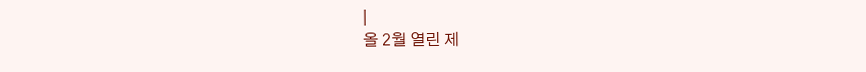|
올 2월 열린 제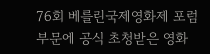76회 베를린국제영화제 포럼 부문에 공식 초청받은 영화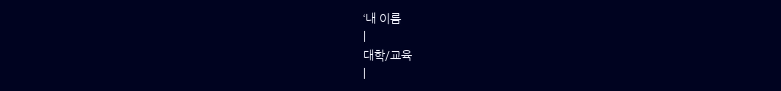‘내 이름
|
대학/교육
|